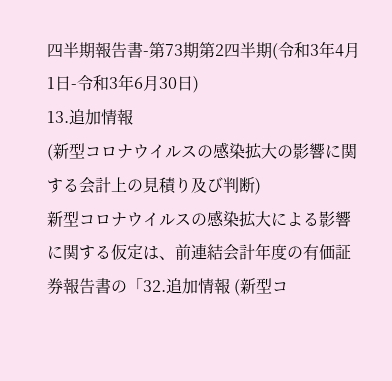四半期報告書-第73期第2四半期(令和3年4月1日-令和3年6月30日)
13.追加情報
(新型コロナウイルスの感染拡大の影響に関する会計上の見積り及び判断)
新型コロナウイルスの感染拡大による影響に関する仮定は、前連結会計年度の有価証券報告書の「32.追加情報 (新型コ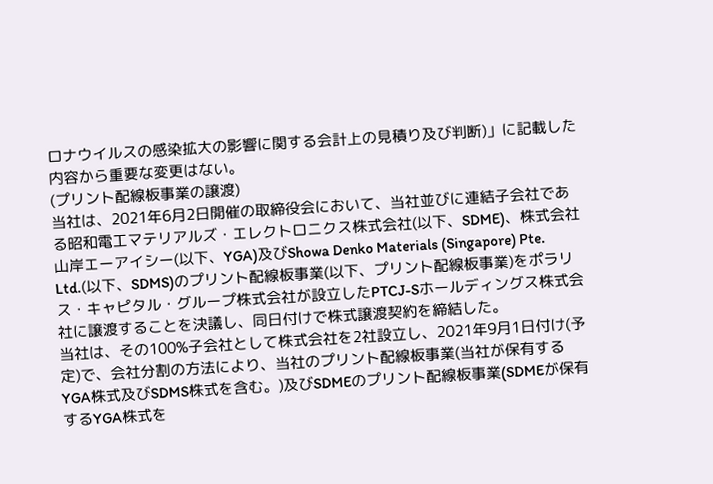ロナウイルスの感染拡大の影響に関する会計上の見積り及び判断)」に記載した内容から重要な変更はない。
(プリント配線板事業の譲渡)
当社は、2021年6月2日開催の取締役会において、当社並びに連結子会社である昭和電工マテリアルズ・エレクトロニクス株式会社(以下、SDME)、株式会社山岸エーアイシー(以下、YGA)及びShowa Denko Materials (Singapore) Pte. Ltd.(以下、SDMS)のプリント配線板事業(以下、プリント配線板事業)をポラリス・キャピタル・グループ株式会社が設立したPTCJ-Sホールディングス株式会社に譲渡することを決議し、同日付けで株式譲渡契約を締結した。
当社は、その100%子会社として株式会社を2社設立し、2021年9月1日付け(予定)で、会社分割の方法により、当社のプリント配線板事業(当社が保有するYGA株式及びSDMS株式を含む。)及びSDMEのプリント配線板事業(SDMEが保有するYGA株式を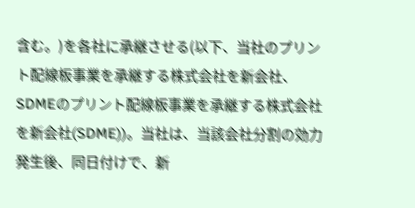含む。)を各社に承継させる(以下、当社のプリント配線板事業を承継する株式会社を新会社、SDMEのプリント配線板事業を承継する株式会社を新会社(SDME))。当社は、当該会社分割の効力発生後、同日付けで、新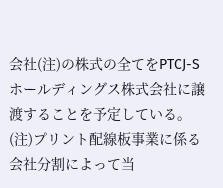会社(注)の株式の全てをPTCJ-Sホールディングス株式会社に譲渡することを予定している。
(注)プリント配線板事業に係る会社分割によって当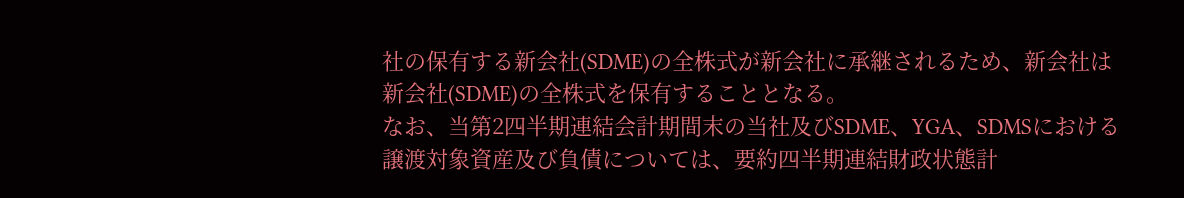社の保有する新会社(SDME)の全株式が新会社に承継されるため、新会社は新会社(SDME)の全株式を保有することとなる。
なお、当第2四半期連結会計期間末の当社及びSDME、YGA、SDMSにおける譲渡対象資産及び負債については、要約四半期連結財政状態計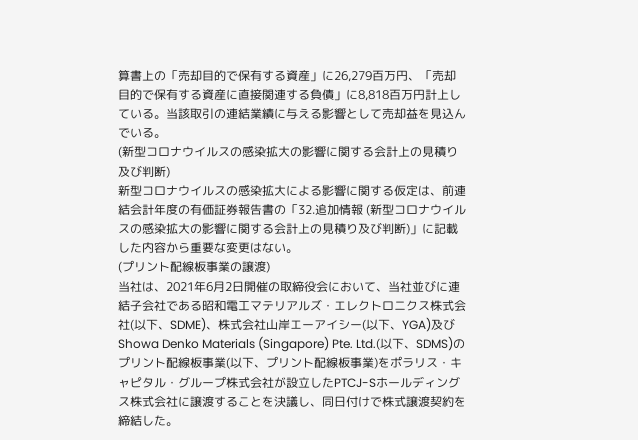算書上の「売却目的で保有する資産」に26,279百万円、「売却目的で保有する資産に直接関連する負債」に8,818百万円計上している。当該取引の連結業績に与える影響として売却益を見込んでいる。
(新型コロナウイルスの感染拡大の影響に関する会計上の見積り及び判断)
新型コロナウイルスの感染拡大による影響に関する仮定は、前連結会計年度の有価証券報告書の「32.追加情報 (新型コロナウイルスの感染拡大の影響に関する会計上の見積り及び判断)」に記載した内容から重要な変更はない。
(プリント配線板事業の譲渡)
当社は、2021年6月2日開催の取締役会において、当社並びに連結子会社である昭和電工マテリアルズ・エレクトロニクス株式会社(以下、SDME)、株式会社山岸エーアイシー(以下、YGA)及びShowa Denko Materials (Singapore) Pte. Ltd.(以下、SDMS)のプリント配線板事業(以下、プリント配線板事業)をポラリス・キャピタル・グループ株式会社が設立したPTCJ-Sホールディングス株式会社に譲渡することを決議し、同日付けで株式譲渡契約を締結した。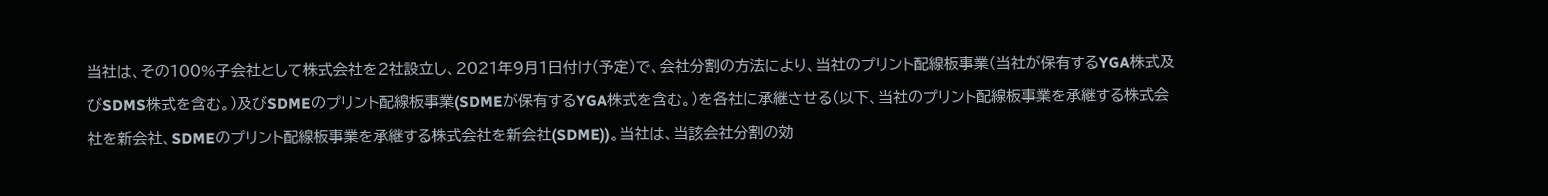当社は、その100%子会社として株式会社を2社設立し、2021年9月1日付け(予定)で、会社分割の方法により、当社のプリント配線板事業(当社が保有するYGA株式及びSDMS株式を含む。)及びSDMEのプリント配線板事業(SDMEが保有するYGA株式を含む。)を各社に承継させる(以下、当社のプリント配線板事業を承継する株式会社を新会社、SDMEのプリント配線板事業を承継する株式会社を新会社(SDME))。当社は、当該会社分割の効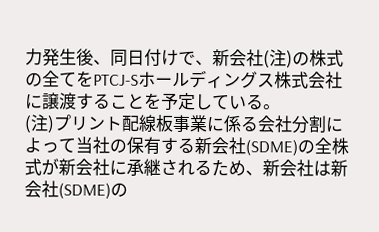力発生後、同日付けで、新会社(注)の株式の全てをPTCJ-Sホールディングス株式会社に譲渡することを予定している。
(注)プリント配線板事業に係る会社分割によって当社の保有する新会社(SDME)の全株式が新会社に承継されるため、新会社は新会社(SDME)の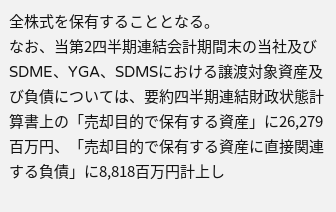全株式を保有することとなる。
なお、当第2四半期連結会計期間末の当社及びSDME、YGA、SDMSにおける譲渡対象資産及び負債については、要約四半期連結財政状態計算書上の「売却目的で保有する資産」に26,279百万円、「売却目的で保有する資産に直接関連する負債」に8,818百万円計上し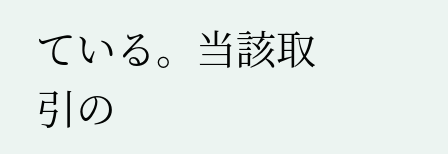ている。当該取引の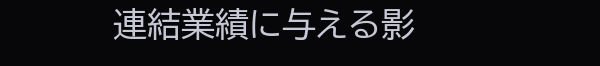連結業績に与える影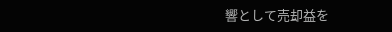響として売却益を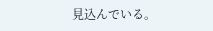見込んでいる。